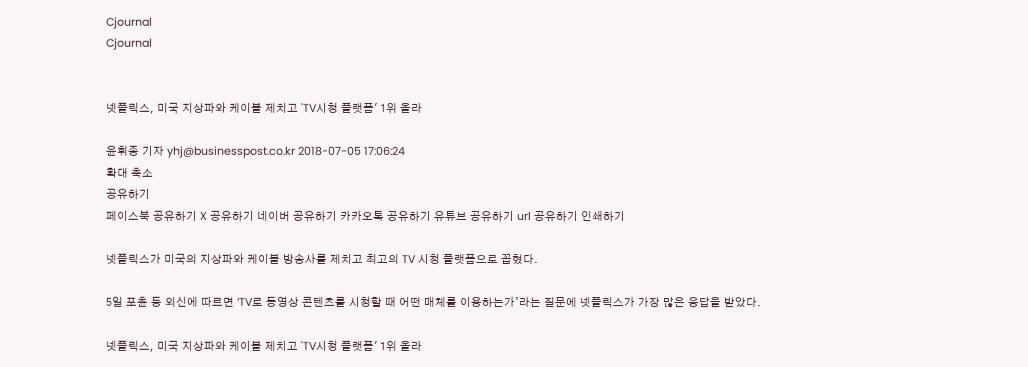Cjournal
Cjournal


넷플릭스, 미국 지상파와 케이블 제치고 'TV시청 플랫폼' 1위 올라

윤휘종 기자 yhj@businesspost.co.kr 2018-07-05 17:06:24
확대 축소
공유하기
페이스북 공유하기 X 공유하기 네이버 공유하기 카카오톡 공유하기 유튜브 공유하기 url 공유하기 인쇄하기

넷플릭스가 미국의 지상파와 케이블 방송사를 제치고 최고의 TV 시청 플랫폼으로 꼽혔다.

5일 포츈 등 외신에 따르면 ‘TV로 동영상 콘텐츠를 시청할 때 어떤 매체를 이용하는가’라는 질문에 넷플릭스가 가장 많은 응답을 받았다.

넷플릭스, 미국 지상파와 케이블 제치고 'TV시청 플랫폼' 1위 올라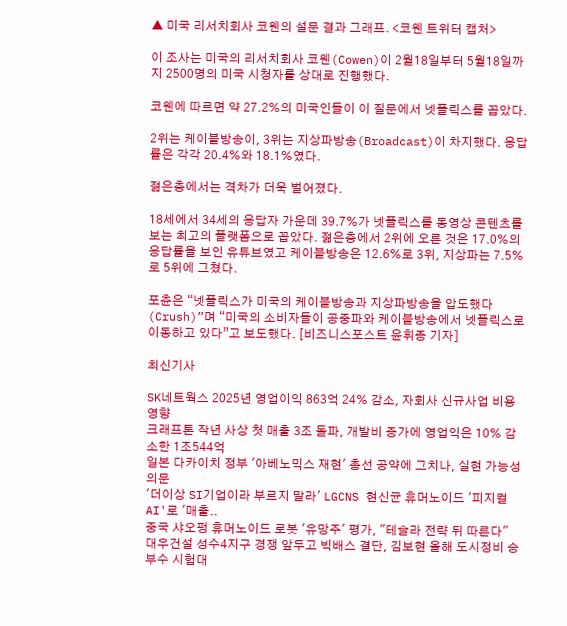▲ 미국 리서치회사 코웬의 설문 결과 그래프. <코웬 트위터 캡처>

이 조사는 미국의 리서치회사 코웬(Cowen)이 2월18일부터 5월18일까지 2500명의 미국 시청자를 상대로 진행했다.

코웬에 따르면 약 27.2%의 미국인들이 이 질문에서 넷플릭스를 꼽았다.

2위는 케이블방송이, 3위는 지상파방송(Broadcast)이 차지했다. 응답률은 각각 20.4%와 18.1%였다.

젊은층에서는 격차가 더욱 벌어졌다.

18세에서 34세의 응답자 가운데 39.7%가 넷플릭스를 동영상 콘텐츠를 보는 최고의 플랫폼으로 꼽았다. 젊은층에서 2위에 오른 것은 17.0%의 응답률을 보인 유튜브였고 케이블방송은 12.6%로 3위, 지상파는 7.5%로 5위에 그쳤다.

포츈은 “넷플릭스가 미국의 케이블방송과 지상파방송을 압도했다(Crush)”며 “미국의 소비자들이 공중파와 케이블방송에서 넷플릭스로 이동하고 있다”고 보도했다. [비즈니스포스트 윤휘종 기자]

최신기사

SK네트웍스 2025년 영업이익 863억 24% 감소, 자회사 신규사업 비용 영향
크래프톤 작년 사상 첫 매출 3조 돌파, 개발비 증가에 영업익은 10% 감소한 1조544억
일본 다카이치 정부 '아베노믹스 재현' 총선 공약에 그치나, 실현 가능성 의문
'더이상 SI기업이라 부르지 말라' LGCNS 현신균 휴머노이드 '피지컬AI'로 '매출..
중국 샤오펑 휴머노이드 로봇 '유망주' 평가, "테슬라 전략 뒤 따른다"
대우건설 성수4지구 경쟁 앞두고 빅배스 결단, 김보현 올해 도시정비 승부수 시험대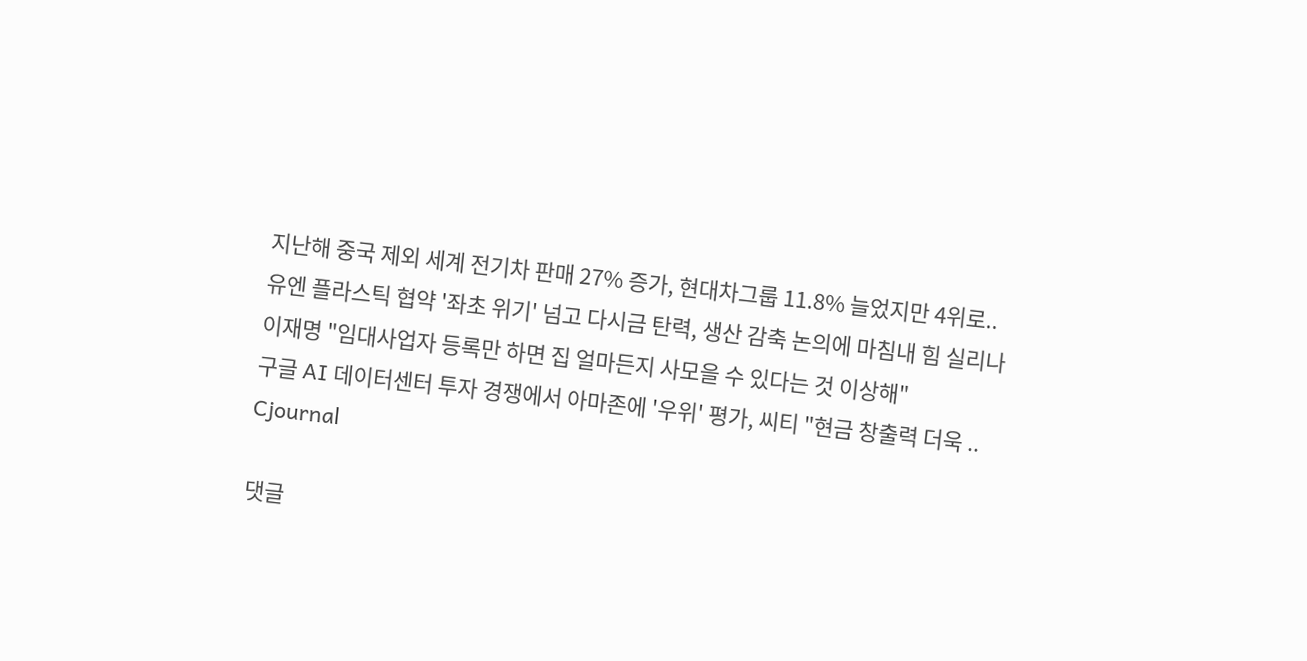지난해 중국 제외 세계 전기차 판매 27% 증가, 현대차그룹 11.8% 늘었지만 4위로..
유엔 플라스틱 협약 '좌초 위기' 넘고 다시금 탄력, 생산 감축 논의에 마침내 힘 실리나
이재명 "임대사업자 등록만 하면 집 얼마든지 사모을 수 있다는 것 이상해"
구글 AI 데이터센터 투자 경쟁에서 아마존에 '우위' 평가, 씨티 "현금 창출력 더욱 ..
Cjournal

댓글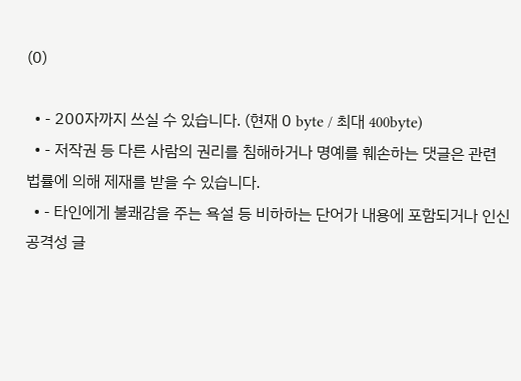(0)

  • - 200자까지 쓰실 수 있습니다. (현재 0 byte / 최대 400byte)
  • - 저작권 등 다른 사람의 권리를 침해하거나 명예를 훼손하는 댓글은 관련 법률에 의해 제재를 받을 수 있습니다.
  • - 타인에게 불쾌감을 주는 욕설 등 비하하는 단어가 내용에 포함되거나 인신공격성 글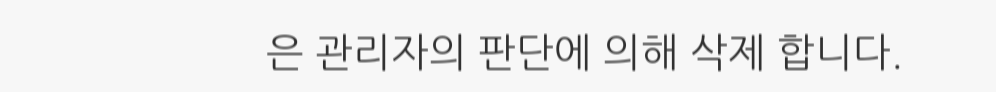은 관리자의 판단에 의해 삭제 합니다.